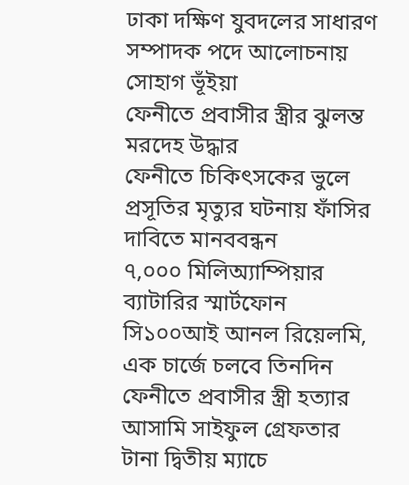ঢাকা দক্ষিণ যুবদলের সাধারণ সম্পাদক পদে আলোচনায় সোহাগ ভূঁইয়া
ফেনীতে প্রবাসীর স্ত্রীর ঝুলন্ত মরদেহ উদ্ধার
ফেনীতে চিকিৎসকের ভুলে প্রসূতির মৃত্যুর ঘটনায় ফাঁসির দাবিতে মানববন্ধন
৭,০০০ মিলিঅ্যাম্পিয়ার ব্যাটারির স্মার্টফোন সি১০০আই আনল রিয়েলমি, এক চার্জে চলবে তিনদিন
ফেনীতে প্রবাসীর স্ত্রী হত্যার আসামি সাইফুল গ্রেফতার
টানা দ্বিতীয় ম্যাচে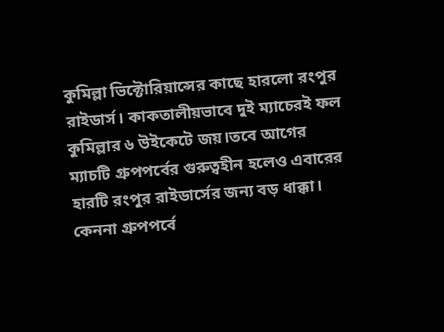কুমিল্লা ভিক্টোরিয়ান্সের কাছে হারলো রংপুর রাইডার্স। কাকতালীয়ভাবে দুই ম্যাচেরই ফল কুমিল্লার ৬ উইকেটে জয়।তবে আগের ম্যাচটি গ্রুপপর্বের গুরুত্বহীন হলেও এবারের হারটি রংপুর রাইডার্সের জন্য বড় ধাক্কা। কেননা গ্রুপপর্বে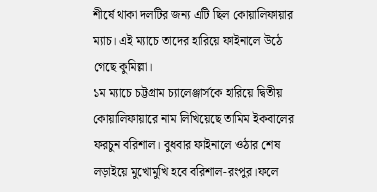শীর্ষে থাকা দলটির জন্য এটি ছিল কোয়ালিফায়ার ম্যাচ। এই ম্যাচে তাদের হারিয়ে ফাইনালে উঠে গেছে কুমিল্লা।
১ম ম্যাচে চট্টগ্রাম চ্যালেঞ্জার্সকে হারিয়ে দ্বিতীয় কোয়ালিফায়ারে নাম লিখিয়েছে তামিম ইকবালের ফরচুন বরিশাল। বুধবার ফাইনালে ওঠার শেষ লড়াইয়ে মুখোমুখি হবে বরিশাল-রংপুর।ফলে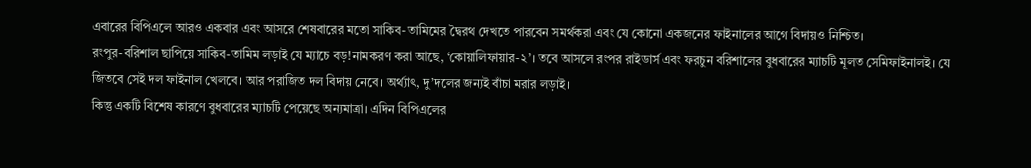এবারের বিপিএলে আরও একবার এবং আসরে শেষবারের মতো সাকিব-তামিমের দ্বৈরথ দেখতে পারবেন সমর্থকরা এবং যে কোনো একজনের ফাইনালের আগে বিদায়ও নিশ্চিত।
রংপুর-বরিশাল ছাপিয়ে সাকিব-তামিম লড়াই যে ম্যাচে বড়!নামকরণ করা আছে, ‘কোয়ালিফায়ার-২’। তবে আসলে রংপর রাইডার্স এবং ফরচুন বরিশালের বুধবারের ম্যাচটি মূলত সেমিফাইনালই। যে জিতবে সেই দল ফাইনাল খেলবে। আর পরাজিত দল বিদায় নেবে। অর্থ্যাৎ, দু’দলের জন্যই বাঁচা মরার লড়াই।
কিন্তু একটি বিশেষ কারণে বুধবারের ম্যাচটি পেয়েছে অন্যমাত্রা। এদিন বিপিএলের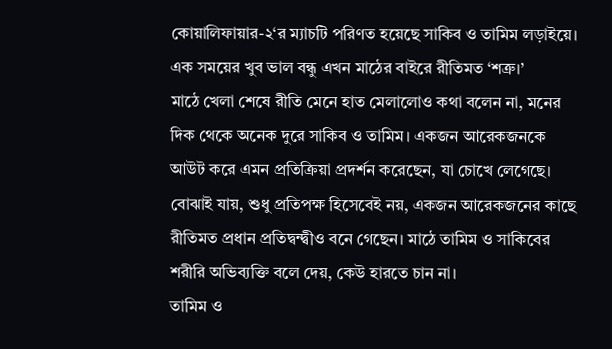কোয়ালিফায়ার-২‘র ম্যাচটি পরিণত হয়েছে সাকিব ও তামিম লড়াইয়ে।
এক সময়ের খুব ভাল বন্ধু এখন মাঠের বাইরে রীতিমত ‘শত্রু।’
মাঠে খেলা শেষে রীতি মেনে হাত মেলালোও কথা বলেন না, মনের দিক থেকে অনেক দুরে সাকিব ও তামিম। একজন আরেকজনকে আউট করে এমন প্রতিক্রিয়া প্রদর্শন করেছেন, যা চোখে লেগেছে। বোঝাই যায়, শুধু প্রতিপক্ষ হিসেবেই নয়, একজন আরেকজনের কাছে রীতিমত প্রধান প্রতিদ্বন্দ্বীও বনে গেছেন। মাঠে তামিম ও সাকিবের শরীরি অভিব্যক্তি বলে দেয়, কেউ হারতে চান না।
তামিম ও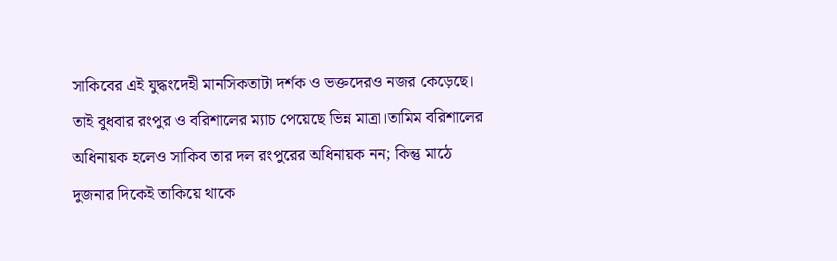সাকিবের এই যুদ্ধংদেহী মানসিকতাটা দর্শক ও ভক্তদেরও নজর কেড়েছে। তাই বুধবার রংপুর ও বরিশালের ম্যাচ পেয়েছে ভিন্ন মাত্রা।তামিম বরিশালের অধিনায়ক হলেও সাকিব তার দল রংপুরের অধিনায়ক নন; কিন্তু মাঠে দুজনার দিকেই তাকিয়ে থাকে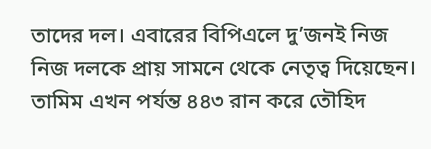তাদের দল। এবারের বিপিএলে দু’জনই নিজ নিজ দলকে প্রায় সামনে থেকে নেতৃত্ব দিয়েছেন।
তামিম এখন পর্যন্ত ৪৪৩ রান করে তৌহিদ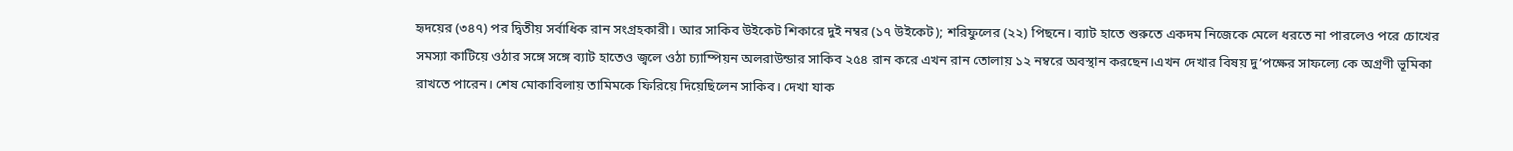হৃদয়ের (৩৪৭) পর দ্বিতীয় সর্বাধিক রান সংগ্রহকারী। আর সাকিব উইকেট শিকারে দুই নম্বর (১৭ উইকেট); শরিফুলের (২২) পিছনে। ব্যাট হাতে শুরুতে একদম নিজেকে মেলে ধরতে না পারলেও পরে চোখের সমস্যা কাটিয়ে ওঠার সঙ্গে সঙ্গে ব্যাট হাতেও জ্বলে ওঠা চ্যাম্পিয়ন অলরাউন্ডার সাকিব ২৫৪ রান করে এখন রান তোলায় ১২ নম্বরে অবস্থান করছেন।এখন দেখার বিষয় দু’পক্ষের সাফল্যে কে অগ্রণী ভূমিকা রাখতে পারেন। শেষ মোকাবিলায় তামিমকে ফিরিয়ে দিয়েছিলেন সাকিব। দেখা যাক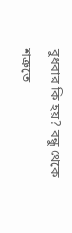বুধবার কি হয়? বন্ধু থেকে শত্রুতে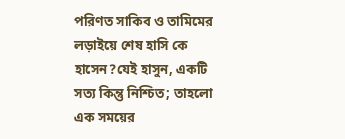পরিণত সাকিব ও তামিমের লড়াইয়ে শেষ হাসি কে হাসেন?যেই হাসুন, একটি সত্য কিন্তু নিশ্চিত; তাহলো এক সময়ের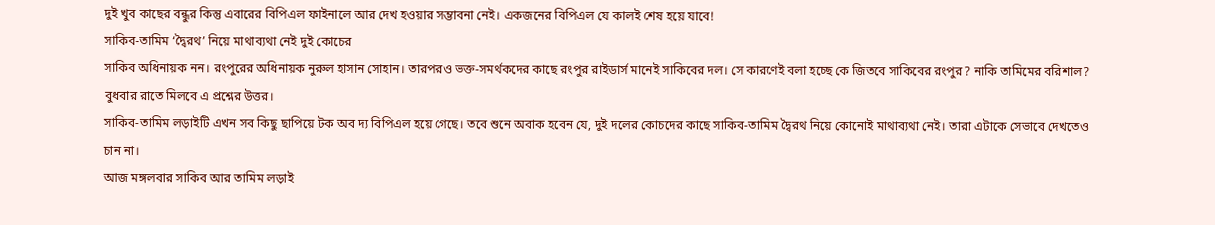দুই খুব কাছের বন্ধুর কিন্তু এবারের বিপিএল ফাইনালে আর দেখ হওয়ার সম্ভাবনা নেই। একজনের বিপিএল যে কালই শেষ হয়ে যাবে!
সাকিব-তামিম ‘দ্বৈরথ’ নিয়ে মাথাব্যথা নেই দুই কোচের
সাকিব অধিনায়ক নন। রংপুরের অধিনায়ক নুরুল হাসান সোহান। তারপরও ভক্ত-সমর্থকদের কাছে রংপুর রাইডার্স মানেই সাকিবের দল। সে কারণেই বলা হচ্ছে কে জিতবে সাকিবের রংপুর? নাকি তামিমের বরিশাল? বুধবার রাতে মিলবে এ প্রশ্নের উত্তর।
সাকিব-তামিম লড়াইটি এখন সব কিছু ছাপিয়ে টক অব দ্য বিপিএল হয়ে গেছে। তবে শুনে অবাক হবেন যে, দুই দলের কোচদের কাছে সাকিব-তামিম দ্বৈরথ নিয়ে কোনোই মাথাব্যথা নেই। তারা এটাকে সেভাবে দেখতেও চান না।
আজ মঙ্গলবার সাকিব আর তামিম লড়াই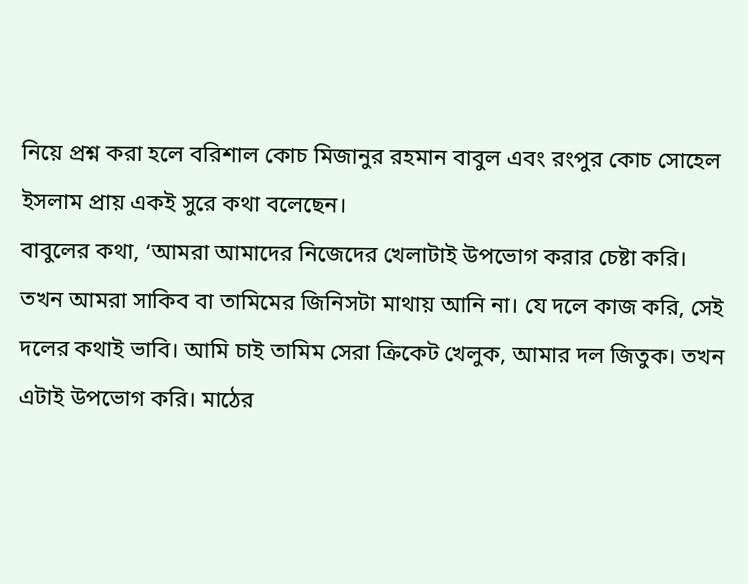নিয়ে প্রশ্ন করা হলে বরিশাল কোচ মিজানুর রহমান বাবুল এবং রংপুর কোচ সোহেল ইসলাম প্রায় একই সুরে কথা বলেছেন।
বাবুলের কথা, ‘আমরা আমাদের নিজেদের খেলাটাই উপভোগ করার চেষ্টা করি। তখন আমরা সাকিব বা তামিমের জিনিসটা মাথায় আনি না। যে দলে কাজ করি, সেই দলের কথাই ভাবি। আমি চাই তামিম সেরা ক্রিকেট খেলুক, আমার দল জিতুক। তখন এটাই উপভোগ করি। মাঠের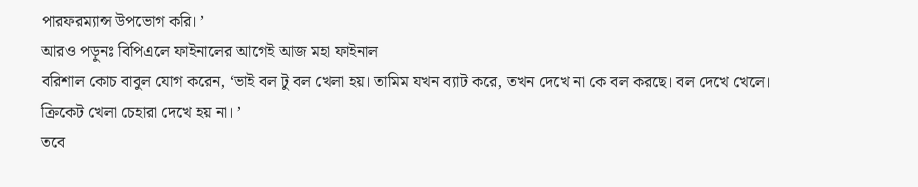পারফরম্যান্স উপভোগ করি। ’
আরও পড়ুনঃ বিপিএলে ফাইনালের আগেই আজ মহা ফাইনাল
বরিশাল কোচ বাবুল যোগ করেন, ‘ভাই বল টু বল খেলা হয়। তামিম যখন ব্যাট করে, তখন দেখে না কে বল করছে। বল দেখে খেলে। ক্রিকেট খেলা চেহারা দেখে হয় না। ’
তবে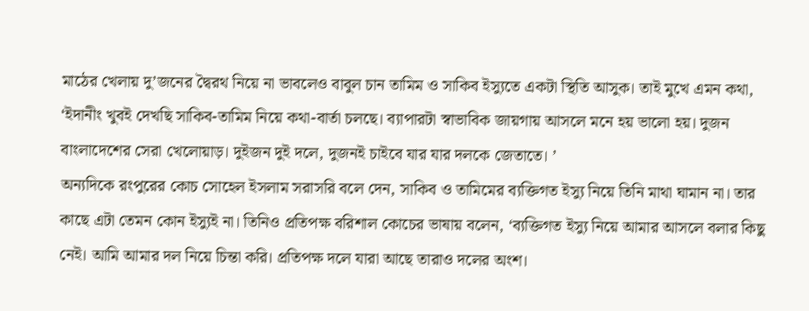মাঠের খেলায় দু’জনের দ্বৈরথ নিয়ে না ভাবলেও বাবুল চান তামিম ও সাকিব ইস্যুতে একটা স্থিতি আসুক। তাই মুখে এমন কথা, ‘ইদানীং খুবই দেখছি সাকিব-তামিম নিয়ে কথা-বার্তা চলছে। ব্যাপারটা স্বাভাবিক জায়গায় আসলে মনে হয় ভালো হয়। দুজন বাংলাদেশের সেরা খেলোয়াড়। দুইজন দুই দলে, দুজনই চাইবে যার যার দলকে জেতাতে। ’
অন্যদিকে রংপুরের কোচ সোহেল ইসলাম সরাসরি বলে দেন, সাকিব ও তামিমের ব্যক্তিগত ইস্যু নিয়ে তিনি মাথা ঘামান না। তার কাছে এটা তেমন কোন ইস্যুই না। তিনিও প্রতিপক্ষ বরিশাল কোচের ভাষায় বলেন, ‘ব্যক্তিগত ইস্যু নিয়ে আমার আসলে বলার কিছু নেই। আমি আমার দল নিয়ে চিন্তা করি। প্রতিপক্ষ দলে যারা আছে তারাও দলের অংশ।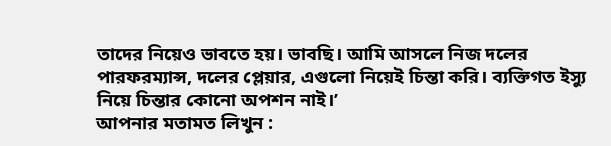তাদের নিয়েও ভাবতে হয়। ভাবছি। আমি আসলে নিজ দলের পারফরম্যান্স, দলের প্লেয়ার, এগুলো নিয়েই চিন্তা করি। ব্যক্তিগত ইস্যু নিয়ে চিন্তার কোনো অপশন নাই।’
আপনার মতামত লিখুন :